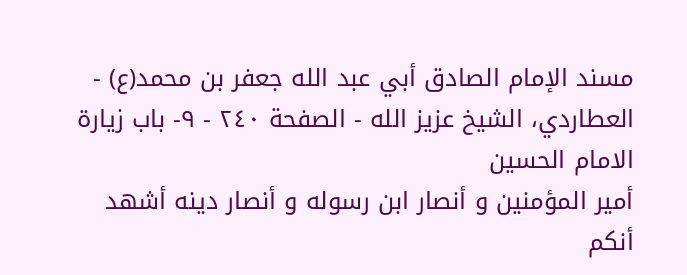مسند الإمام الصادق أبي عبد الله جعفر بن محمد(ع) - العطاردي، الشيخ عزيز الله - الصفحة ٢٤٠ - ٩- باب زيارة الامام الحسين
أمير المؤمنين و أنصار ابن رسوله و أنصار دينه أشهد أنكم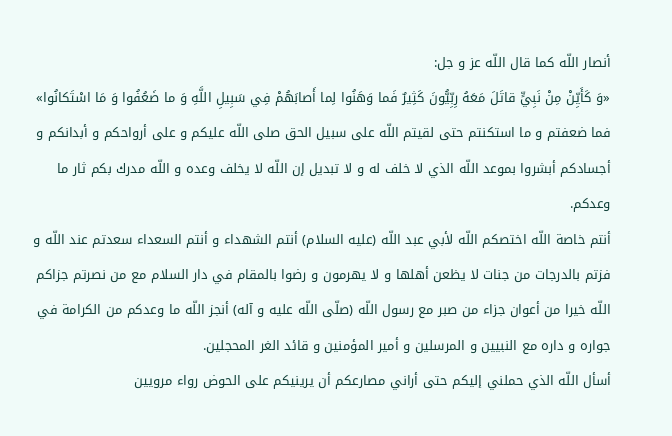أنصار اللّه كما قال اللّه عز و جل:
«وَ كَأَيِّنْ مِنْ نَبِيٍّ قاتَلَ مَعَهُ رِبِّيُّونَ كَثِيرٌ فَما وَهَنُوا لِما أَصابَهُمْ فِي سَبِيلِ اللَّهِ وَ ما ضَعُفُوا وَ مَا اسْتَكانُوا» فما ضعفتم و ما استكنتم حتى لقيتم اللّه على سبيل الحق صلى اللّه عليكم و على أرواحكم و أبدانكم و أجسادكم أبشروا بموعد اللّه الذي لا خلف له و لا تبديل إن اللّه لا يخلف وعده و اللّه مدرك بكم ثار ما وعدكم.
أنتم خاصة اللّه اختصكم اللّه لأبي عبد اللّه (عليه السلام) أنتم الشهداء و أنتم السعداء سعدتم عند اللّه و فزتم بالدرجات من جنات لا يظعن أهلها و لا يهرمون و رضوا بالمقام في دار السلام مع من نصرتم جزاكم اللّه خيرا من أعوان جزاء من صبر مع رسول اللّه (صلّى اللّه عليه و آله) أنجز اللّه ما وعدكم من الكرامة في جواره و داره مع النبيين و المرسلين و أمير المؤمنين و قائد الغر المحجلين.
أسأل اللّه الذي حملني إليكم حتى أراني مصارعكم أن يرينيكم على الحوض رواء مرويين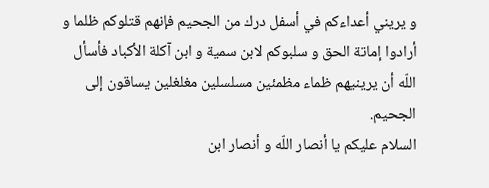و يريني أعداءكم في أسفل درك من الجحيم فإنهم قتلوكم ظلما و أرادوا إماتة الحق و سلبوكم لابن سمية و ابن آكلة الأكباد فأسأل اللّه أن يرينيهم ظماء مظمئين مسلسلين مغلغلين يساقون إلى الجحيم.
السلام عليكم يا أنصار اللّه و أنصار ابن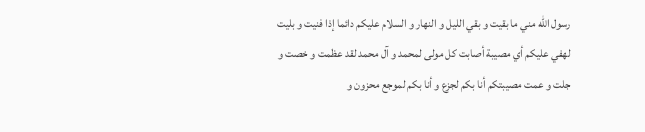رسول اللّه مني ما بقيت و بقي الليل و النهار و السلام عليكم دائما إذا فنيت و بليت لهفي عليكم أي مصيبة أصابت كل مولى لمحمد و آل محمد لقد عظمت و خصت و جلت و عمت مصيبتكم أنا بكم لجزع و أنا بكم لموجع محزون و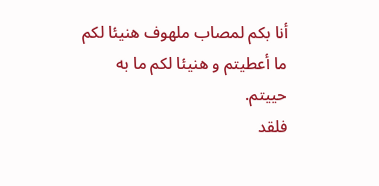أنا بكم لمصاب ملهوف هنيئا لكم ما أعطيتم و هنيئا لكم ما به حييتم.
فلقد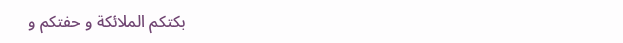بكتكم الملائكة و حفتكم و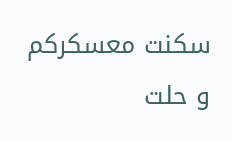سكنت معسكركم و حلت